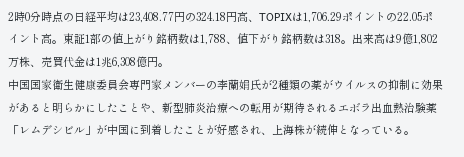2時0分時点の日経平均は23,408.77円の324.18円高、TOPIXは1,706.29ポイントの22.05ポイント高。東証1部の値上がり銘柄数は1,788、値下がり銘柄数は318。出来高は9億1,802万株、売買代金は1兆6,308億円。
中国国家衛生健康委員会専門家メンバーの李蘭娟氏が2種類の薬がウイルスの抑制に効果があると明らかにしたことや、新型肺炎治療への転用が期待されるエボラ出血熱治験薬「レムデシビル」が中国に到着したことが好感され、上海株が続伸となっている。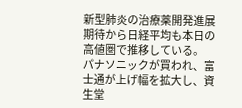新型肺炎の治療薬開発進展期待から日経平均も本日の高値圏で推移している。
パナソニックが買われ、富士通が上げ幅を拡大し、資生堂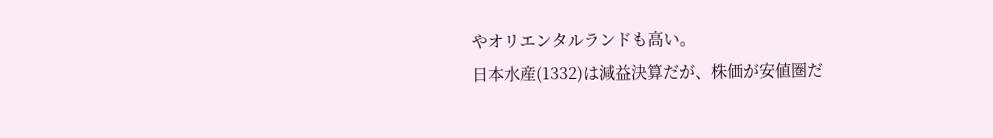やオリエンタルランドも高い。
日本水産(1332)は減益決算だが、株価が安値圏だ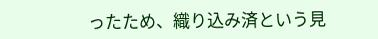ったため、織り込み済という見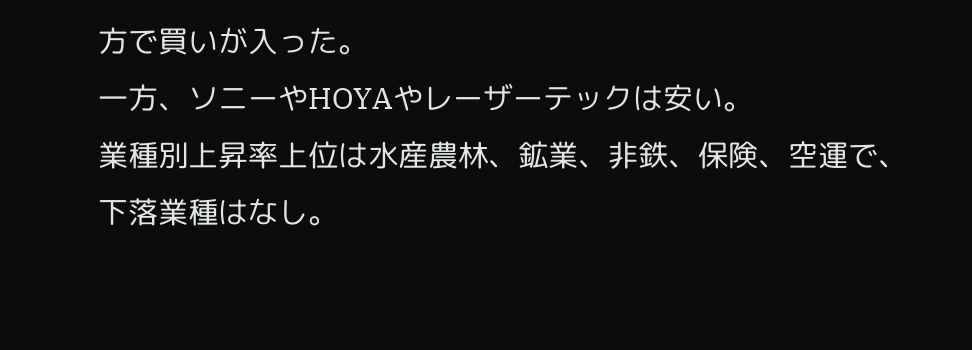方で買いが入った。
一方、ソニーやHOYAやレーザーテックは安い。
業種別上昇率上位は水産農林、鉱業、非鉄、保険、空運で、下落業種はなし。